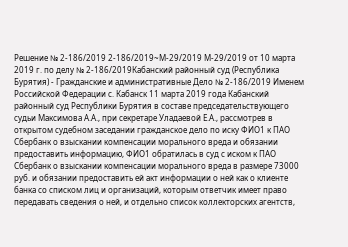Решение № 2-186/2019 2-186/2019~М-29/2019 М-29/2019 от 10 марта 2019 г. по делу № 2-186/2019Кабанский районный суд (Республика Бурятия) - Гражданские и административные Дело № 2-186/2019 Именем Российской Федерации с. Кабанск 11 марта 2019 года Кабанский районный суд Республики Бурятия в составе председательствующего судьи Максимова А.А., при секретаре Уладаевой Е.А., рассмотрев в открытом судебном заседании гражданское дело по иску ФИО1 к ПАО Сбербанк о взыскании компенсации морального вреда и обязании предоставить информацию, ФИО1 обратилась в суд с иском к ПАО Сбербанк о взыскании компенсации морального вреда в размере 73000 руб. и обязании предоставить ей акт информации о ней как о клиенте банка со списком лиц и организаций, которым ответчик имеет право передавать сведения о ней, и отдельно список коллекторских агентств,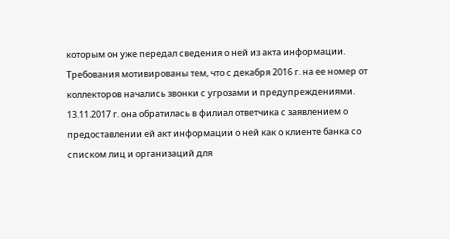которым он уже передал сведения о ней из акта информации. Требования мотивированы тем, что с декабря 2016 г. на ее номер от коллекторов начались звонки с угрозами и предупреждениями. 13.11.2017 г. она обратилась в филиал ответчика с заявлением о предоставлении ей акт информации о ней как о клиенте банка со списком лиц и организаций для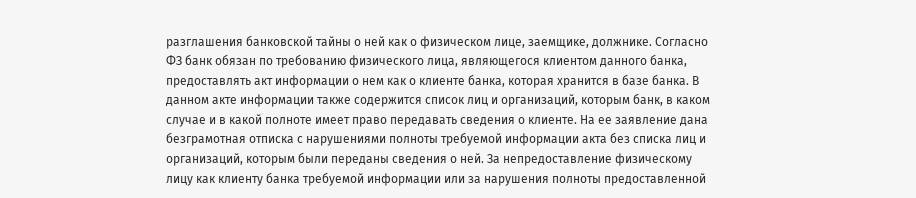разглашения банковской тайны о ней как о физическом лице, заемщике, должнике. Согласно ФЗ банк обязан по требованию физического лица, являющегося клиентом данного банка, предоставлять акт информации о нем как о клиенте банка, которая хранится в базе банка. В данном акте информации также содержится список лиц и организаций, которым банк, в каком случае и в какой полноте имеет право передавать сведения о клиенте. На ее заявление дана безграмотная отписка с нарушениями полноты требуемой информации акта без списка лиц и организаций, которым были переданы сведения о ней. За непредоставление физическому лицу как клиенту банка требуемой информации или за нарушения полноты предоставленной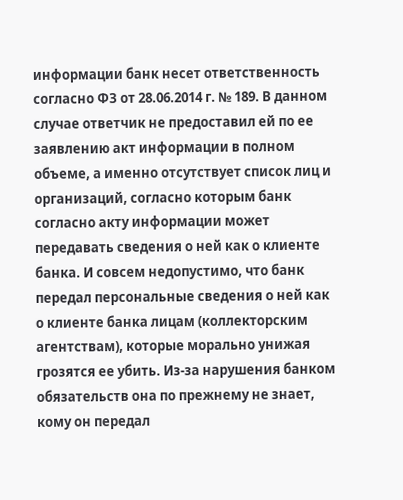информации банк несет ответственность согласно ФЗ от 28.06.2014 г. № 189. В данном случае ответчик не предоставил ей по ее заявлению акт информации в полном объеме, а именно отсутствует список лиц и организаций, согласно которым банк согласно акту информации может передавать сведения о ней как о клиенте банка. И совсем недопустимо, что банк передал персональные сведения о ней как о клиенте банка лицам (коллекторским агентствам), которые морально унижая грозятся ее убить. Из-за нарушения банком обязательств она по прежнему не знает, кому он передал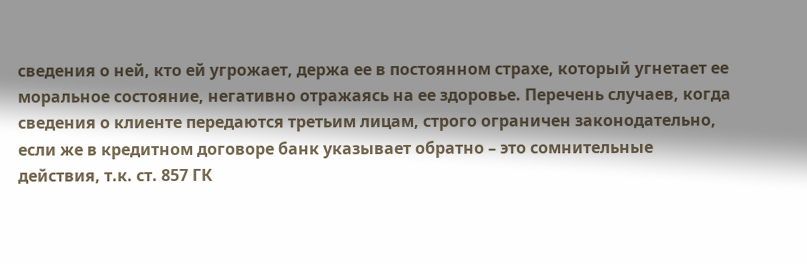сведения о ней, кто ей угрожает, держа ее в постоянном страхе, который угнетает ее моральное состояние, негативно отражаясь на ее здоровье. Перечень случаев, когда сведения о клиенте передаются третьим лицам, строго ограничен законодательно, если же в кредитном договоре банк указывает обратно – это сомнительные действия, т.к. ст. 857 ГК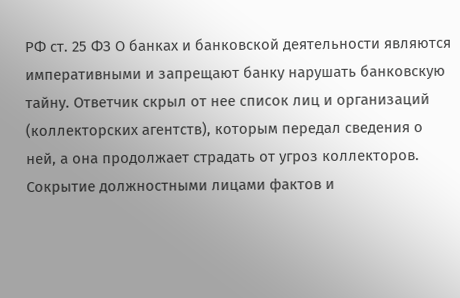РФ ст. 25 ФЗ О банках и банковской деятельности являются императивными и запрещают банку нарушать банковскую тайну. Ответчик скрыл от нее список лиц и организаций (коллекторских агентств), которым передал сведения о ней, а она продолжает страдать от угроз коллекторов. Сокрытие должностными лицами фактов и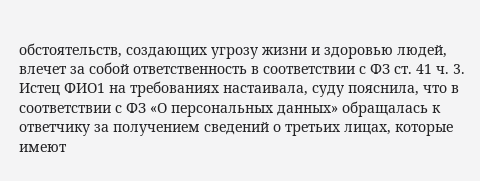обстоятельств, создающих угрозу жизни и здоровью людей, влечет за собой ответственность в соответствии с ФЗ ст. 41 ч. 3. Истец ФИО1 на требованиях настаивала, суду пояснила, что в соответствии с ФЗ «О персональных данных» обращалась к ответчику за получением сведений о третьих лицах, которые имеют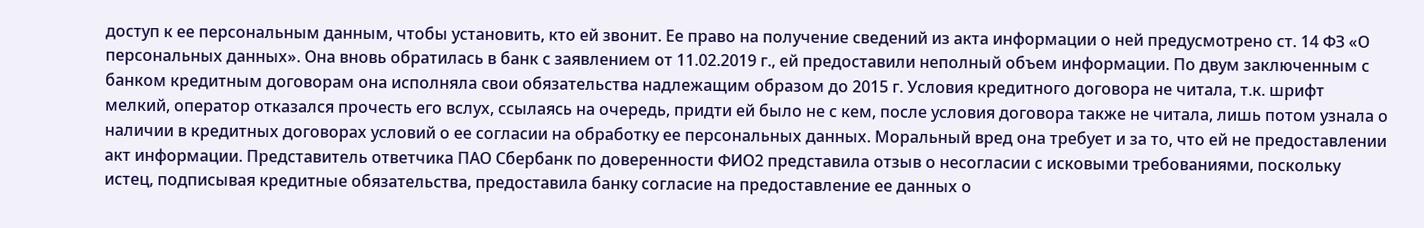доступ к ее персональным данным, чтобы установить, кто ей звонит. Ее право на получение сведений из акта информации о ней предусмотрено ст. 14 ФЗ «О персональных данных». Она вновь обратилась в банк с заявлением от 11.02.2019 г., ей предоставили неполный объем информации. По двум заключенным с банком кредитным договорам она исполняла свои обязательства надлежащим образом до 2015 г. Условия кредитного договора не читала, т.к. шрифт мелкий, оператор отказался прочесть его вслух, ссылаясь на очередь, придти ей было не с кем, после условия договора также не читала, лишь потом узнала о наличии в кредитных договорах условий о ее согласии на обработку ее персональных данных. Моральный вред она требует и за то, что ей не предоставлении акт информации. Представитель ответчика ПАО Сбербанк по доверенности ФИО2 представила отзыв о несогласии с исковыми требованиями, поскольку истец, подписывая кредитные обязательства, предоставила банку согласие на предоставление ее данных о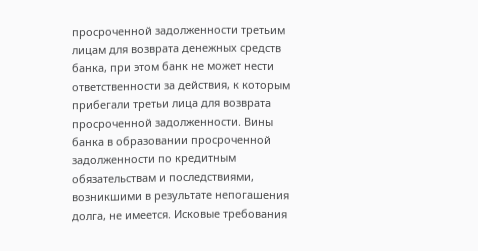просроченной задолженности третьим лицам для возврата денежных средств банка, при этом банк не может нести ответственности за действия, к которым прибегали третьи лица для возврата просроченной задолженности. Вины банка в образовании просроченной задолженности по кредитным обязательствам и последствиями, возникшими в результате непогашения долга, не имеется. Исковые требования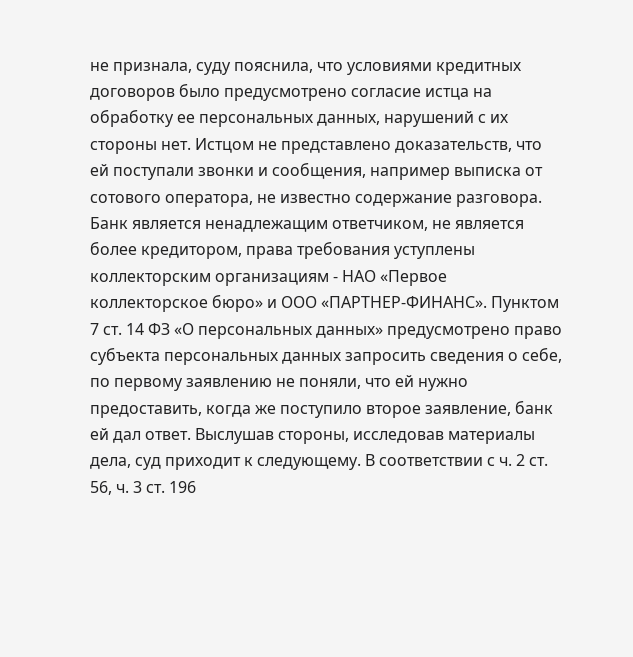не признала, суду пояснила, что условиями кредитных договоров было предусмотрено согласие истца на обработку ее персональных данных, нарушений с их стороны нет. Истцом не представлено доказательств, что ей поступали звонки и сообщения, например выписка от сотового оператора, не известно содержание разговора. Банк является ненадлежащим ответчиком, не является более кредитором, права требования уступлены коллекторским организациям - НАО «Первое коллекторское бюро» и ООО «ПАРТНЕР-ФИНАНС». Пунктом 7 ст. 14 ФЗ «О персональных данных» предусмотрено право субъекта персональных данных запросить сведения о себе, по первому заявлению не поняли, что ей нужно предоставить, когда же поступило второе заявление, банк ей дал ответ. Выслушав стороны, исследовав материалы дела, суд приходит к следующему. В соответствии с ч. 2 ст. 56, ч. 3 ст. 196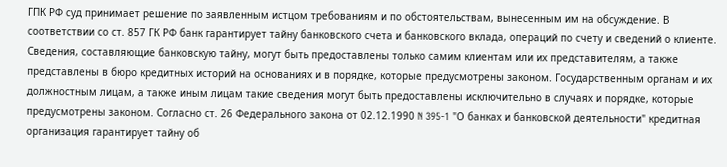ГПК РФ суд принимает решение по заявленным истцом требованиям и по обстоятельствам, вынесенным им на обсуждение. В соответствии со ст. 857 ГК РФ банк гарантирует тайну банковского счета и банковского вклада, операций по счету и сведений о клиенте. Сведения, составляющие банковскую тайну, могут быть предоставлены только самим клиентам или их представителям, а также представлены в бюро кредитных историй на основаниях и в порядке, которые предусмотрены законом. Государственным органам и их должностным лицам, а также иным лицам такие сведения могут быть предоставлены исключительно в случаях и порядке, которые предусмотрены законом. Согласно ст. 26 Федерального закона от 02.12.1990 N 395-1 "О банках и банковской деятельности" кредитная организация гарантирует тайну об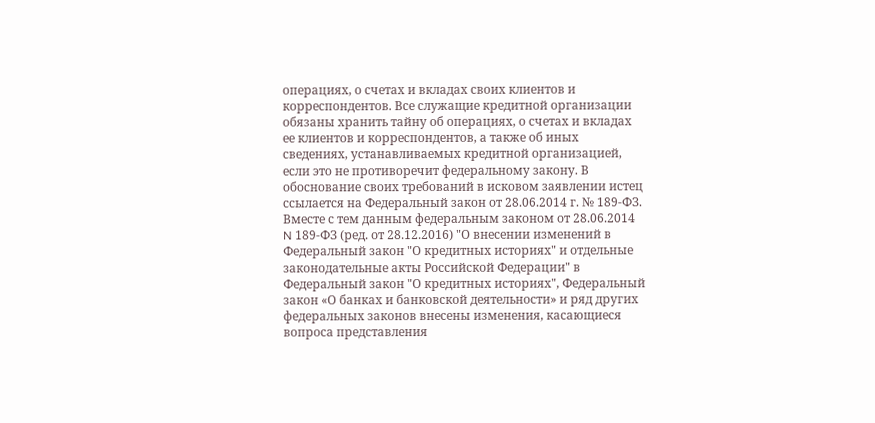операциях, о счетах и вкладах своих клиентов и корреспондентов. Все служащие кредитной организации обязаны хранить тайну об операциях, о счетах и вкладах ее клиентов и корреспондентов, а также об иных сведениях, устанавливаемых кредитной организацией, если это не противоречит федеральному закону. В обоснование своих требований в исковом заявлении истец ссылается на Федеральный закон от 28.06.2014 г. № 189-ФЗ. Вместе с тем данным федеральным законом от 28.06.2014 N 189-ФЗ (ред. от 28.12.2016) "О внесении изменений в Федеральный закон "О кредитных историях" и отдельные законодательные акты Российской Федерации" в Федеральный закон "О кредитных историях", Федеральный закон «О банках и банковской деятельности» и ряд других федеральных законов внесены изменения, касающиеся вопроса представления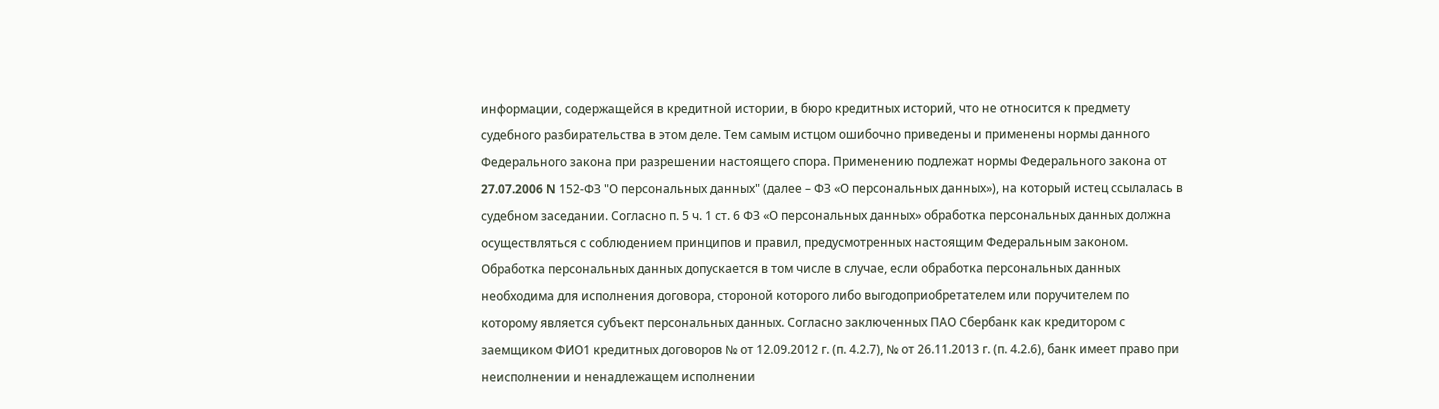информации, содержащейся в кредитной истории, в бюро кредитных историй, что не относится к предмету судебного разбирательства в этом деле. Тем самым истцом ошибочно приведены и применены нормы данного Федерального закона при разрешении настоящего спора. Применению подлежат нормы Федерального закона от 27.07.2006 N 152-ФЗ "О персональных данных" (далее – ФЗ «О персональных данных»), на который истец ссылалась в судебном заседании. Согласно п. 5 ч. 1 ст. 6 ФЗ «О персональных данных» обработка персональных данных должна осуществляться с соблюдением принципов и правил, предусмотренных настоящим Федеральным законом. Обработка персональных данных допускается в том числе в случае, если обработка персональных данных необходима для исполнения договора, стороной которого либо выгодоприобретателем или поручителем по которому является субъект персональных данных. Согласно заключенных ПАО Сбербанк как кредитором с заемщиком ФИО1 кредитных договоров № от 12.09.2012 г. (п. 4.2.7), № от 26.11.2013 г. (п. 4.2.6), банк имеет право при неисполнении и ненадлежащем исполнении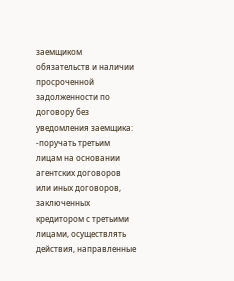заемщиком обязательств и наличии просроченной задолженности по договору без уведомления заемщика: -поручать третьим лицам на основании агентских договоров или иных договоров, заключенных кредитором с третьими лицами, осуществлять действия, направленные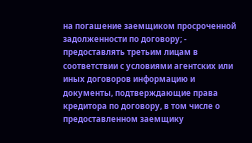на погашение заемщиком просроченной задолженности по договору; - предоставлять третьим лицам в соответствии с условиями агентских или иных договоров информацию и документы, подтверждающие права кредитора по договору, в том числе о предоставленном заемщику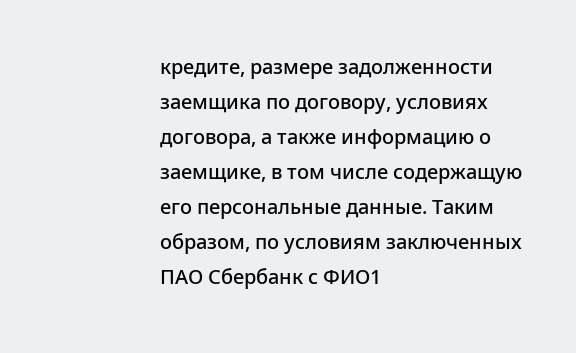кредите, размере задолженности заемщика по договору, условиях договора, а также информацию о заемщике, в том числе содержащую его персональные данные. Таким образом, по условиям заключенных ПАО Сбербанк с ФИО1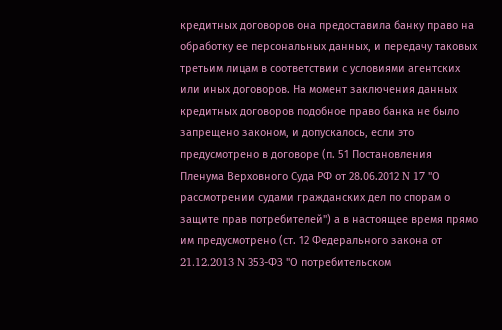кредитных договоров она предоставила банку право на обработку ее персональных данных, и передачу таковых третьим лицам в соответствии с условиями агентских или иных договоров. На момент заключения данных кредитных договоров подобное право банка не было запрещено законом, и допускалось, если это предусмотрено в договоре (п. 51 Постановления Пленума Верховного Суда РФ от 28.06.2012 N 17 "О рассмотрении судами гражданских дел по спорам о защите прав потребителей") а в настоящее время прямо им предусмотрено (ст. 12 Федерального закона от 21.12.2013 N 353-ФЗ "О потребительском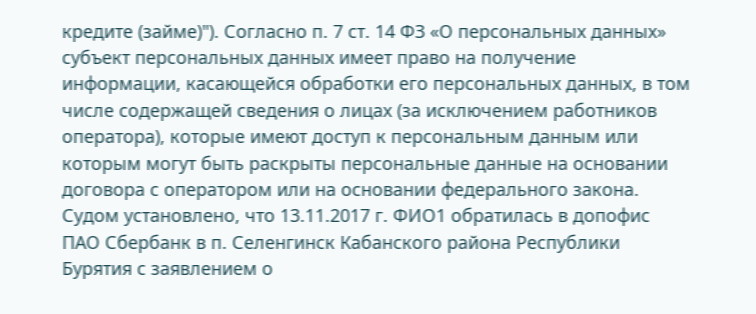кредите (займе)"). Согласно п. 7 ст. 14 ФЗ «О персональных данных» субъект персональных данных имеет право на получение информации, касающейся обработки его персональных данных, в том числе содержащей сведения о лицах (за исключением работников оператора), которые имеют доступ к персональным данным или которым могут быть раскрыты персональные данные на основании договора с оператором или на основании федерального закона. Судом установлено, что 13.11.2017 г. ФИО1 обратилась в допофис ПАО Сбербанк в п. Селенгинск Кабанского района Республики Бурятия с заявлением о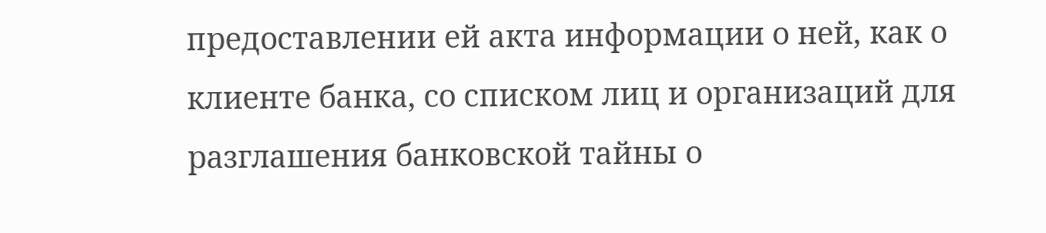предоставлении ей акта информации о ней, как о клиенте банка, со списком лиц и организаций для разглашения банковской тайны о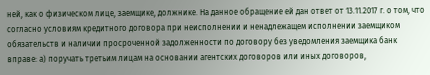ней, как о физическом лице, заемщике, должнике. На данное обращение ей дан ответ от 13.11.2017 г. о том, что согласно условиям кредитного договора при неисполнении и ненадлежащем исполнении заемщиком обязательств и наличии просроченной задолженности по договору без уведомления заемщика банк вправе: а) поручать третьим лицам на основании агентских договоров или иных договоров,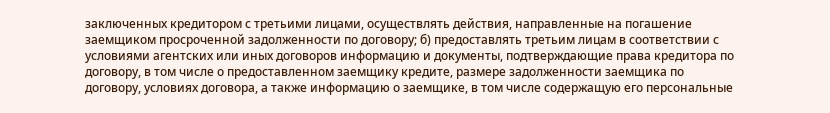заключенных кредитором с третьими лицами, осуществлять действия, направленные на погашение заемщиком просроченной задолженности по договору; б) предоставлять третьим лицам в соответствии с условиями агентских или иных договоров информацию и документы, подтверждающие права кредитора по договору, в том числе о предоставленном заемщику кредите, размере задолженности заемщика по договору, условиях договора, а также информацию о заемщике, в том числе содержащую его персональные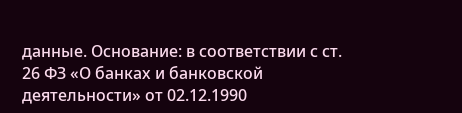данные. Основание: в соответствии с ст. 26 ФЗ «О банках и банковской деятельности» от 02.12.1990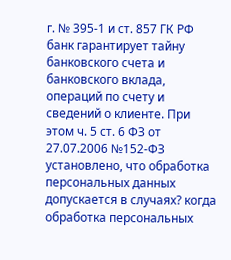г. № 395-1 и ст. 857 ГК РФ банк гарантирует тайну банковского счета и банковского вклада, операций по счету и сведений о клиенте. При этом ч. 5 ст. 6 ФЗ от 27.07.2006 №152-ФЗ установлено, что обработка персональных данных допускается в случаях? когда обработка персональных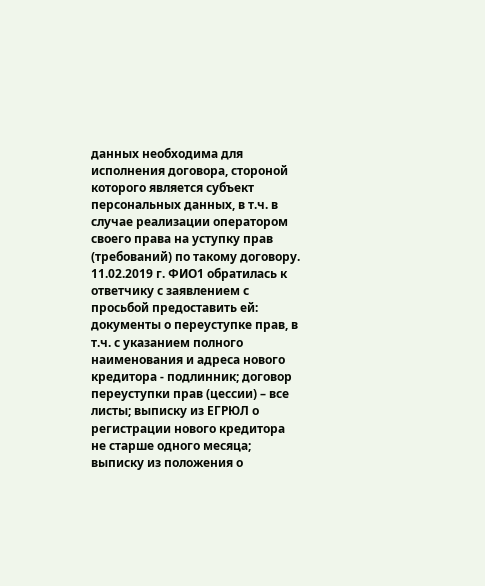данных необходима для исполнения договора, стороной которого является субъект персональных данных, в т.ч. в случае реализации оператором своего права на уступку прав (требований) по такому договору. 11.02.2019 г. ФИО1 обратилась к ответчику с заявлением с просьбой предоставить ей: документы о переуступке прав, в т.ч. с указанием полного наименования и адреса нового кредитора - подлинник; договор переуступки прав (цессии) – все листы; выписку из ЕГРЮЛ о регистрации нового кредитора не старше одного месяца; выписку из положения о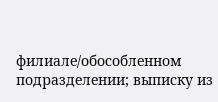филиале/обособленном подразделении; выписку из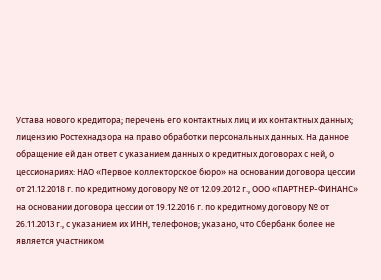Устава нового кредитора; перечень его контактных лиц и их контактных данных; лицензию Ростехнадзора на право обработки персональных данных. На данное обращение ей дан ответ с указанием данных о кредитных договорах с ней, о цессионариях: НАО «Первое коллекторское бюро» на основании договора цессии от 21.12.2018 г. по кредитному договору № от 12.09.2012 г., ООО «ПАРТНЕР-ФИНАНС» на основании договора цессии от 19.12.2016 г. по кредитному договору № от 26.11.2013 г., с указанием их ИНН, телефонов; указано, что Сбербанк более не является участником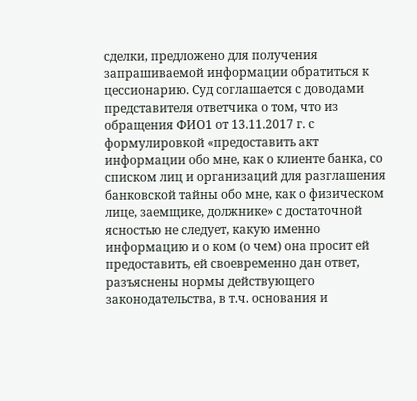сделки, предложено для получения запрашиваемой информации обратиться к цессионарию. Суд соглашается с доводами представителя ответчика о том, что из обращения ФИО1 от 13.11.2017 г. с формулировкой «предоставить акт информации обо мне, как о клиенте банка, со списком лиц и организаций для разглашения банковской тайны обо мне, как о физическом лице, заемщике, должнике» с достаточной ясностью не следует, какую именно информацию и о ком (о чем) она просит ей предоставить, ей своевременно дан ответ, разъяснены нормы действующего законодательства, в т.ч. основания и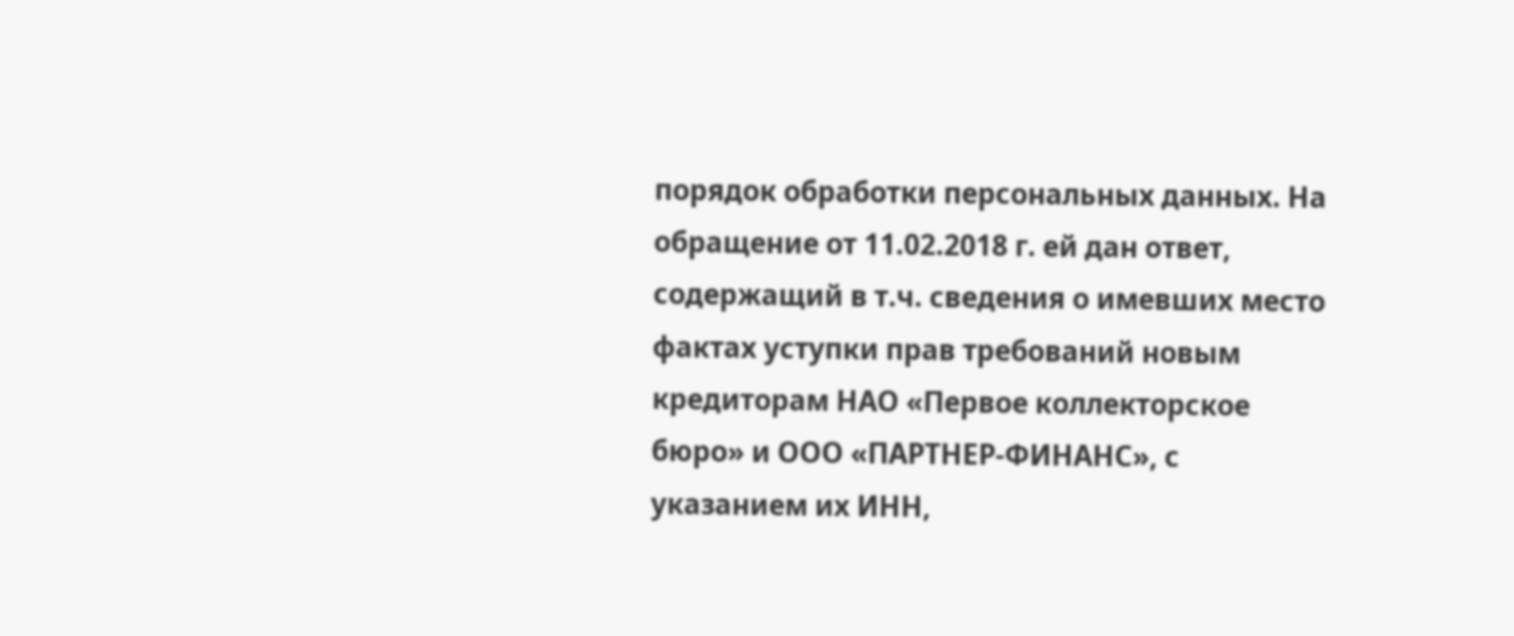порядок обработки персональных данных. На обращение от 11.02.2018 г. ей дан ответ, содержащий в т.ч. сведения о имевших место фактах уступки прав требований новым кредиторам НАО «Первое коллекторское бюро» и ООО «ПАРТНЕР-ФИНАНС», с указанием их ИНН,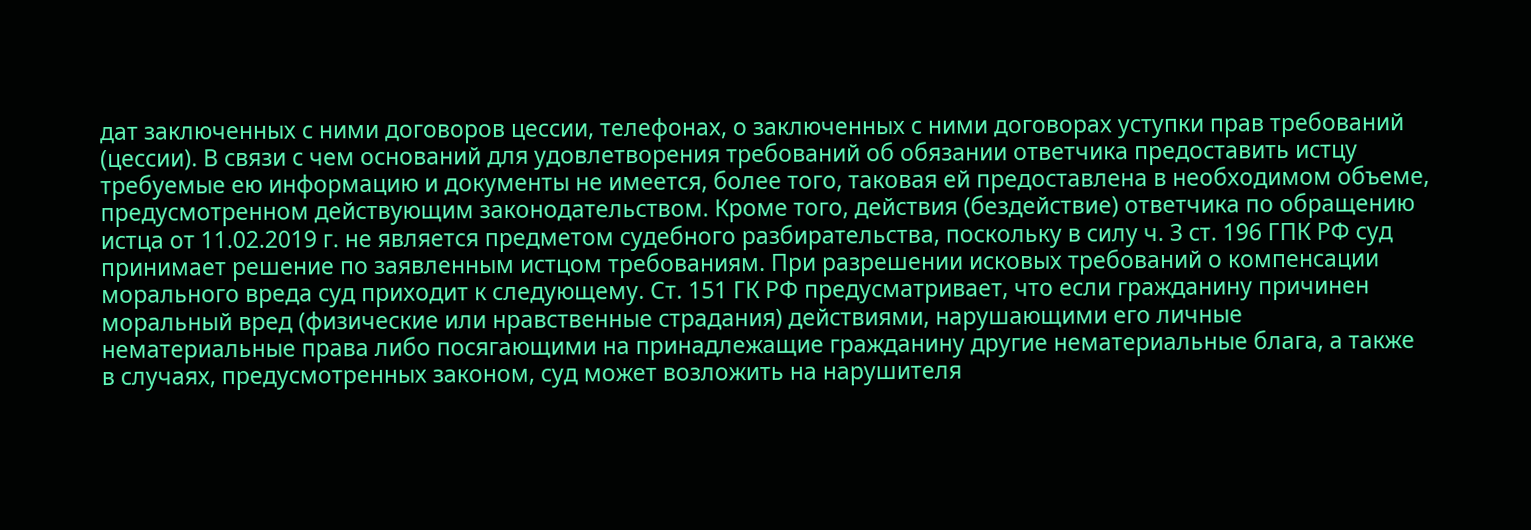дат заключенных с ними договоров цессии, телефонах, о заключенных с ними договорах уступки прав требований (цессии). В связи с чем оснований для удовлетворения требований об обязании ответчика предоставить истцу требуемые ею информацию и документы не имеется, более того, таковая ей предоставлена в необходимом объеме, предусмотренном действующим законодательством. Кроме того, действия (бездействие) ответчика по обращению истца от 11.02.2019 г. не является предметом судебного разбирательства, поскольку в силу ч. 3 ст. 196 ГПК РФ суд принимает решение по заявленным истцом требованиям. При разрешении исковых требований о компенсации морального вреда суд приходит к следующему. Ст. 151 ГК РФ предусматривает, что если гражданину причинен моральный вред (физические или нравственные страдания) действиями, нарушающими его личные нематериальные права либо посягающими на принадлежащие гражданину другие нематериальные блага, а также в случаях, предусмотренных законом, суд может возложить на нарушителя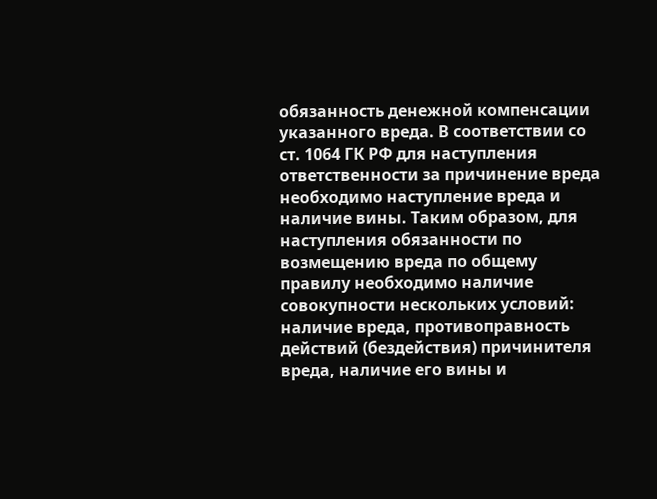обязанность денежной компенсации указанного вреда. В соответствии со ст. 1064 ГК РФ для наступления ответственности за причинение вреда необходимо наступление вреда и наличие вины. Таким образом, для наступления обязанности по возмещению вреда по общему правилу необходимо наличие совокупности нескольких условий: наличие вреда, противоправность действий (бездействия) причинителя вреда, наличие его вины и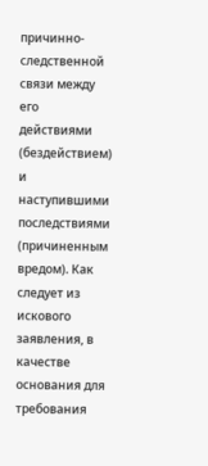причинно-следственной связи между его действиями (бездействием) и наступившими последствиями (причиненным вредом). Как следует из искового заявления, в качестве основания для требования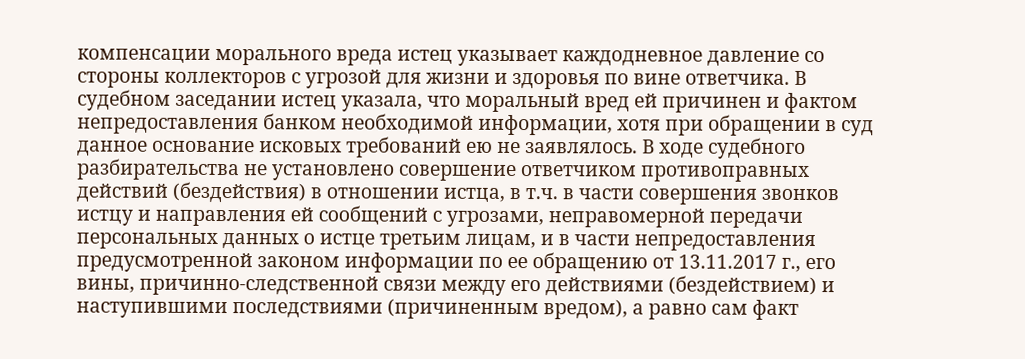компенсации морального вреда истец указывает каждодневное давление со стороны коллекторов с угрозой для жизни и здоровья по вине ответчика. В судебном заседании истец указала, что моральный вред ей причинен и фактом непредоставления банком необходимой информации, хотя при обращении в суд данное основание исковых требований ею не заявлялось. В ходе судебного разбирательства не установлено совершение ответчиком противоправных действий (бездействия) в отношении истца, в т.ч. в части совершения звонков истцу и направления ей сообщений с угрозами, неправомерной передачи персональных данных о истце третьим лицам, и в части непредоставления предусмотренной законом информации по ее обращению от 13.11.2017 г., его вины, причинно-следственной связи между его действиями (бездействием) и наступившими последствиями (причиненным вредом), а равно сам факт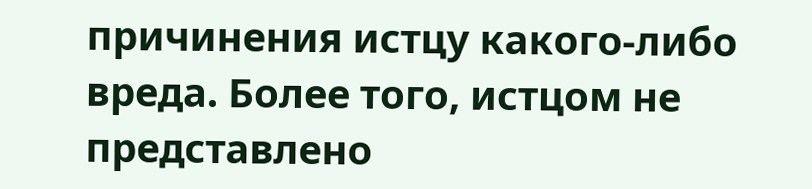причинения истцу какого-либо вреда. Более того, истцом не представлено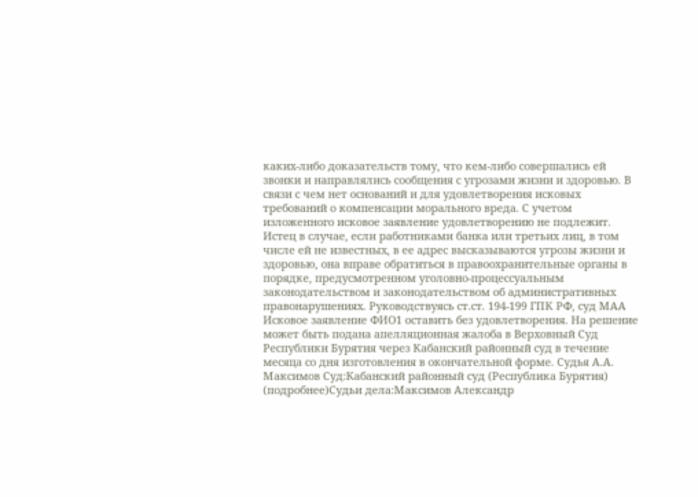каких-либо доказательств тому, что кем-либо совершались ей звонки и направлялись сообщения с угрозами жизни и здоровью. В связи с чем нет оснований и для удовлетворения исковых требований о компенсации морального вреда. С учетом изложенного исковое заявление удовлетворению не подлежит. Истец в случае, если работниками банка или третьих лиц, в том числе ей не известных, в ее адрес высказываются угрозы жизни и здоровью, она вправе обратиться в правоохранительные органы в порядке, предусмотренном уголовно-процессуальным законодательством и законодательством об административных правонарушениях. Руководствуясь ст.ст. 194-199 ГПК РФ, суд МАА Исковое заявление ФИО1 оставить без удовлетворения. На решение может быть подана апелляционная жалоба в Верховный Суд Республики Бурятия через Кабанский районный суд в течение месяца со дня изготовления в окончательной форме. Судья А.А. Максимов Суд:Кабанский районный суд (Республика Бурятия) (подробнее)Судьи дела:Максимов Александр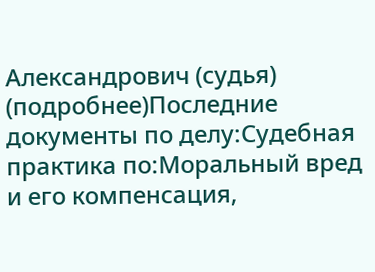Александрович (судья) (подробнее)Последние документы по делу:Судебная практика по:Моральный вред и его компенсация,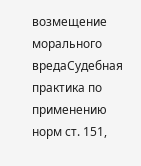возмещение морального вредаСудебная практика по применению норм ст. 151,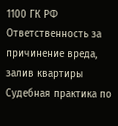1100 ГК РФ Ответственность за причинение вреда, залив квартиры Судебная практика по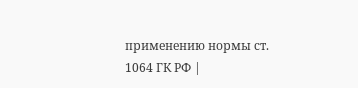применению нормы ст. 1064 ГК РФ |